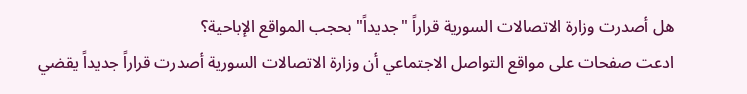هل أصدرت وزارة الاتصالات السورية قراراً "جديداً" بحجب المواقع الإباحية؟
ادعت صفحات على مواقع التواصل الاجتماعي أن وزارة الاتصالات السورية أصدرت قراراً جديداً يقضي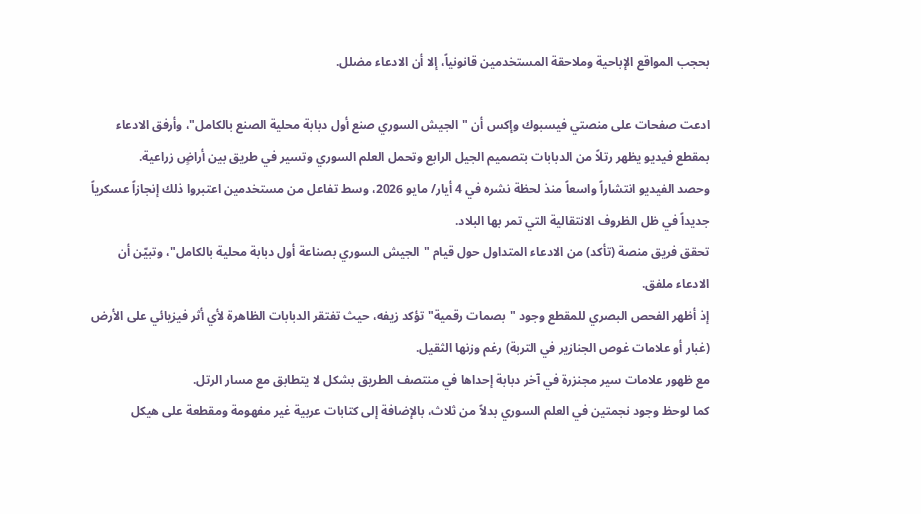بحجب المواقع الإباحية وملاحقة المستخدمين قانونياً، إلا أن الادعاء مضلل.

ادعت صفحات على منصتي فيسبوك وإكس أن "الجيش السوري صنع أول دبابة محلية الصنع بالكامل"، وأرفق الادعاء بمقطع فيديو يظهر رتلاً من الدبابات بتصميم الجيل الرابع وتحمل العلم السوري وتسير في طريق بين أراضٍ زراعية.
وحصد الفيديو انتشاراً واسعاً منذ لحظة نشره في 4 أيار/ مايو 2026، وسط تفاعل من مستخدمين اعتبروا ذلك إنجازاً عسكرياً جديداً في ظل الظروف الانتقالية التي تمر بها البلاد.
تحقق فريق منصة (تأكد) من الادعاء المتداول حول قيام "الجيش السوري بصناعة أول دبابة محلية بالكامل"، وتبيّن أن الادعاء ملفق.
إذ أظهر الفحص البصري للمقطع وجود "بصمات رقمية" تؤكد زيفه، حيث تفتقر الدبابات الظاهرة لأي أثر فيزيائي على الأرض (غبار أو علامات غوص الجنازير في التربة) رغم وزنها الثقيل.
مع ظهور علامات سير مجنزرة في آخر دبابة إحداها في منتصف الطريق بشكل لا يتطابق مع مسار الرتل.
كما لوحظ وجود نجمتين في العلم السوري بدلاً من ثلاث، بالإضافة إلى كتابات عربية غير مفهومة ومقطعة على هيكل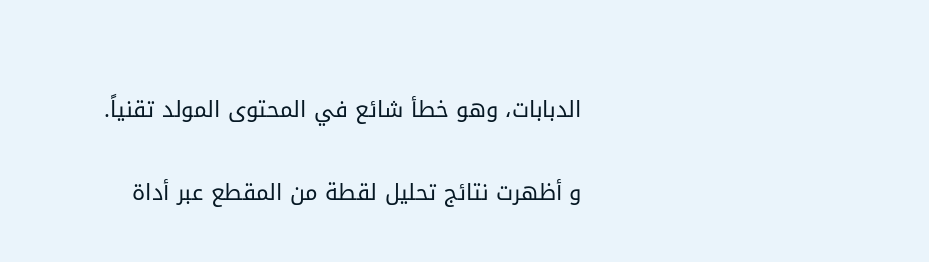الدبابات، وهو خطأ شائع في المحتوى المولد تقنياً.

و أظهرت نتائج تحليل لقطة من المقطع عبر أداة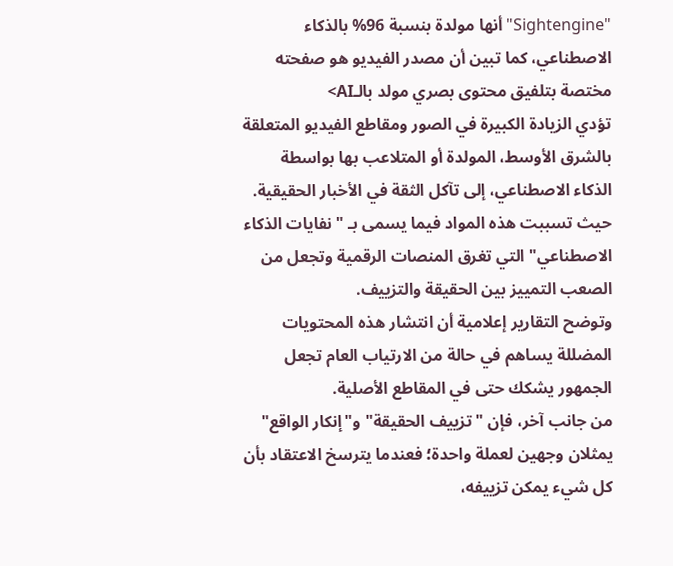"Sightengine" أنها مولدة بنسبة 96% بالذكاء الاصطناعي، كما تبين أن مصدر الفيديو هو صفحته مختصة بتلفيق محتوى بصري مولد بالـAI>
تؤدي الزيادة الكبيرة في الصور ومقاطع الفيديو المتعلقة بالشرق الأوسط، المولدة أو المتلاعب بها بواسطة الذكاء الاصطناعي، إلى تآكل الثقة في الأخبار الحقيقية.
حيث تسببت هذه المواد فيما يسمى بـ "نفايات الذكاء الاصطناعي" التي تغرق المنصات الرقمية وتجعل من الصعب التمييز بين الحقيقة والتزييف.
وتوضح التقارير إعلامية أن انتشار هذه المحتويات المضللة يساهم في حالة من الارتياب العام تجعل الجمهور يشكك حتى في المقاطع الأصلية.
من جانب آخر، فإن "تزييف الحقيقة" و"إنكار الواقع" يمثلان وجهين لعملة واحدة؛ فعندما يترسخ الاعتقاد بأن كل شيء يمكن تزييفه،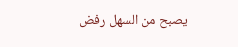يصبح من السهل رفض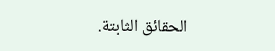الحقائق الثابتة.